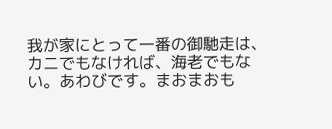我が家にとって一番の御馳走は、カニでもなければ、海老でもない。あわびです。まおまおも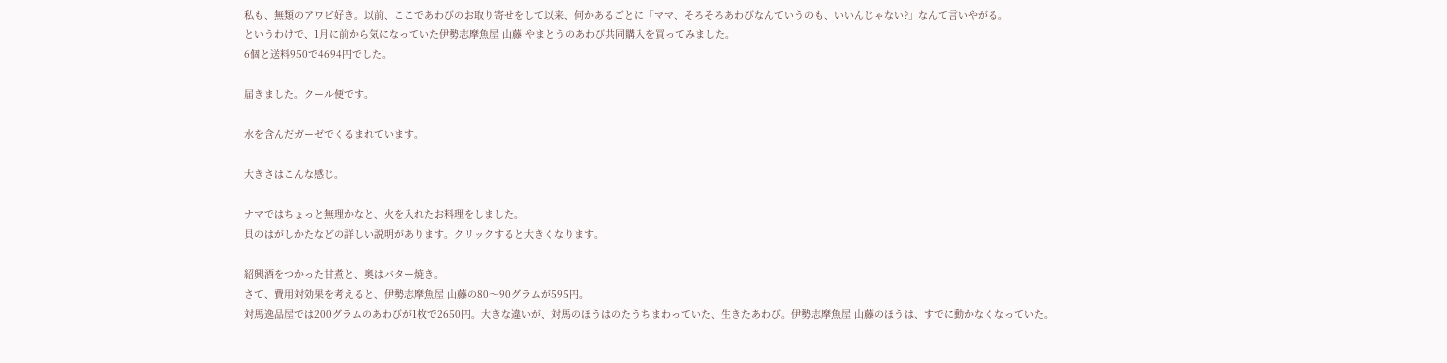私も、無類のアワビ好き。以前、ここであわびのお取り寄せをして以来、何かあるごとに「ママ、そろそろあわびなんていうのも、いいんじゃない?」なんて言いやがる。
というわけで、1月に前から気になっていた伊勢志摩魚屋 山藤 やまとうのあわび共同購入を買ってみました。
6個と送料950で4694円でした。

届きました。クール便です。

水を含んだガーゼでくるまれています。

大きさはこんな感じ。

ナマではちょっと無理かなと、火を入れたお料理をしました。
貝のはがしかたなどの詳しい説明があります。クリックすると大きくなります。

紹興酒をつかった甘煮と、奥はバター焼き。
さて、費用対効果を考えると、伊勢志摩魚屋 山藤の80〜90グラムが595円。
対馬逸品屋では200グラムのあわびが1枚で2650円。大きな違いが、対馬のほうはのたうちまわっていた、生きたあわび。伊勢志摩魚屋 山藤のほうは、すでに動かなくなっていた。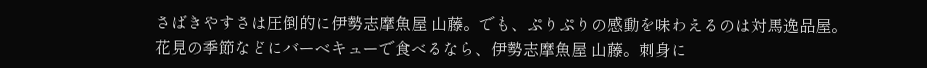さばきやすさは圧倒的に伊勢志摩魚屋 山藤。でも、ぷりぷりの感動を味わえるのは対馬逸品屋。
花見の季節などにバーベキューで食べるなら、伊勢志摩魚屋 山藤。刺身に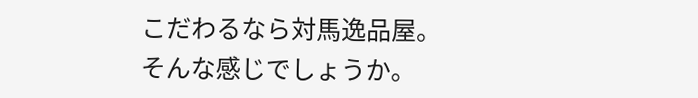こだわるなら対馬逸品屋。
そんな感じでしょうか。